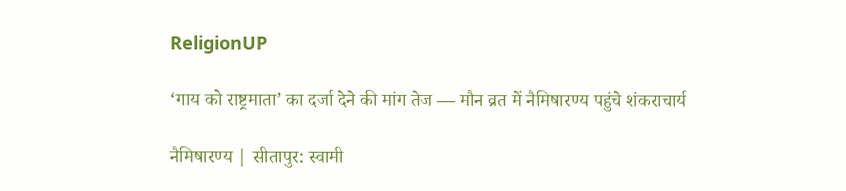ReligionUP

‘गाय को राष्ट्रमाता’ का दर्जा देने की मांग तेज — मौन व्रत में नैमिषारण्य पहुंचे शंकराचार्य

नैमिषारण्य | सीतापुर: स्वामी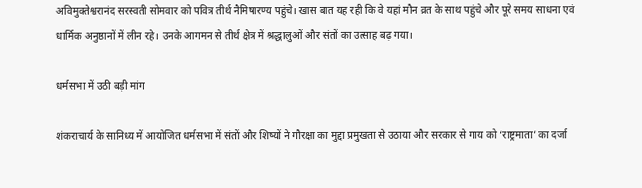अविमुक्तेश्वरानंद सरस्वती सोमवार को पवित्र तीर्थ नैमिषारण्य पहुंचे। खास बात यह रही कि वे यहां मौन व्रत के साथ पहुंचे और पूरे समय साधना एवं धार्मिक अनुष्ठानों में लीन रहे। उनके आगमन से तीर्थ क्षेत्र में श्रद्धालुओं और संतों का उत्साह बढ़ गया।

धर्मसभा में उठी बड़ी मांग

शंकराचार्य के सानिध्य में आयोजित धर्मसभा में संतों और शिष्यों ने गौरक्षा का मुद्दा प्रमुखता से उठाया और सरकार से गाय को ‘राष्ट्रमाता’ का दर्जा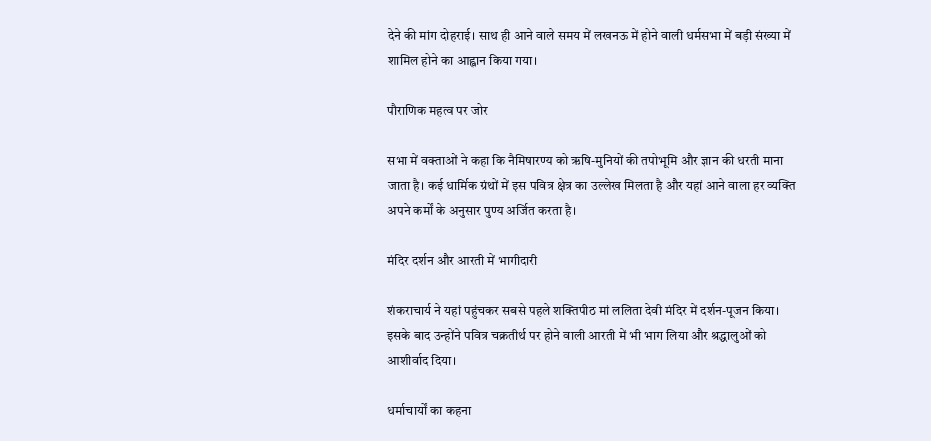देने की मांग दोहराई। साथ ही आने वाले समय में लखनऊ में होने वाली धर्मसभा में बड़ी संख्या में शामिल होने का आह्वान किया गया।

पौराणिक महत्व पर जोर

सभा में वक्ताओं ने कहा कि नैमिषारण्य को ऋषि-मुनियों की तपोभूमि और ज्ञान की धरती माना जाता है। कई धार्मिक ग्रंथों में इस पवित्र क्षेत्र का उल्लेख मिलता है और यहां आने वाला हर व्यक्ति अपने कर्मों के अनुसार पुण्य अर्जित करता है।

मंदिर दर्शन और आरती में भागीदारी

शंकराचार्य ने यहां पहुंचकर सबसे पहले शक्तिपीठ मां ललिता देवी मंदिर में दर्शन-पूजन किया। इसके बाद उन्होंने पवित्र चक्रतीर्थ पर होने वाली आरती में भी भाग लिया और श्रद्धालुओं को आशीर्वाद दिया।

धर्माचार्यों का कहना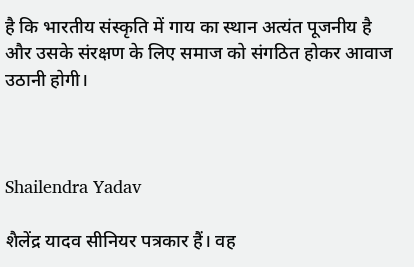है कि भारतीय संस्कृति में गाय का स्थान अत्यंत पूजनीय है और उसके संरक्षण के लिए समाज को संगठित होकर आवाज उठानी होगी।



Shailendra Yadav

शैलेंद्र यादव सीनियर पत्रकार हैं। वह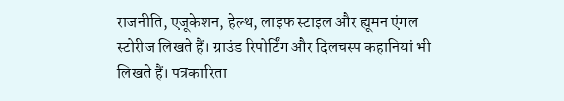राजनीति, एजूकेशन, हेल्थ, लाइफ स्‍टाइल और ह्यूमन एंगल स्टोरीज लिखते हैं। ग्राउंड रिपोर्टिंग और दिलचस्प कहानियां भी लिखते हैं। पत्रकारिता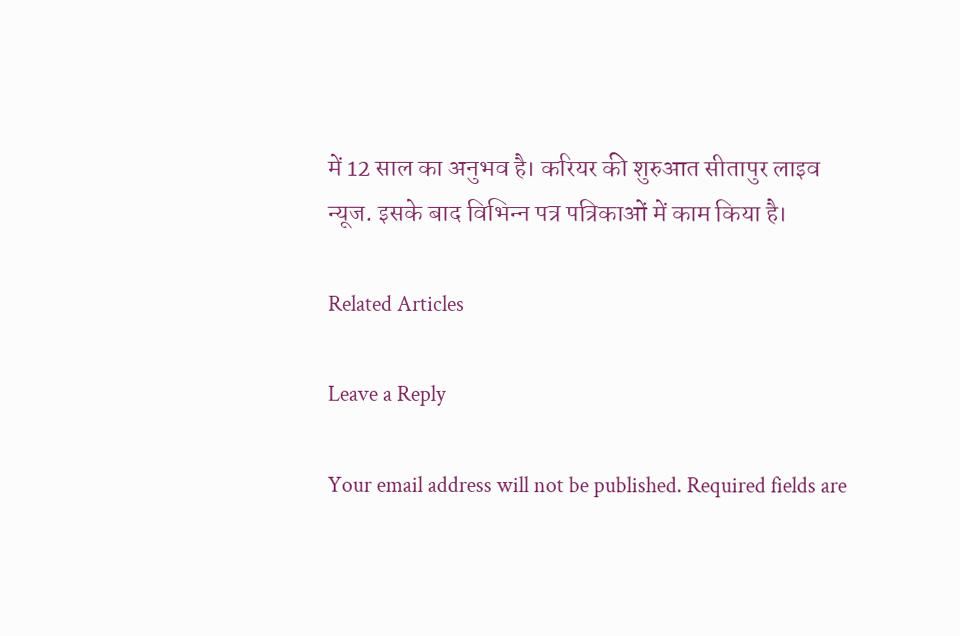में 12 साल का अनुभव है। करियर की शुरुआत सीतापुर लाइव न्यूज. इसके बाद विभिन्‍न पत्र पत्रिकाओं में काम किया है।

Related Articles

Leave a Reply

Your email address will not be published. Required fields are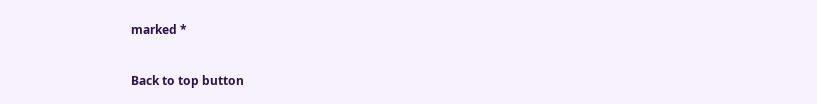marked *

Back to top button